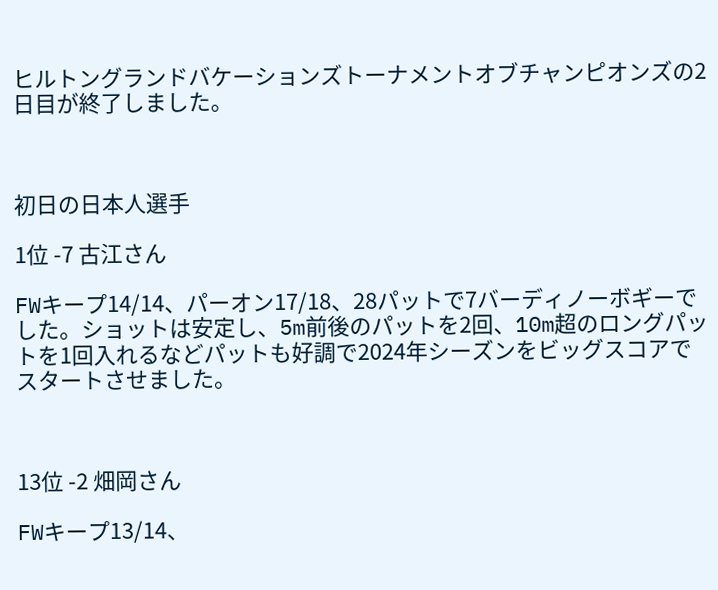ヒルトングランドバケーションズトーナメントオブチャンピオンズの2日目が終了しました。



初日の日本人選手

1位 -7 古江さん

FWキープ14/14、パーオン17/18、28パットで7バーディノーボギーでした。ショットは安定し、5m前後のパットを2回、10m超のロングパットを1回入れるなどパットも好調で2024年シーズンをビッグスコアでスタートさせました。



13位 -2 畑岡さん

FWキープ13/14、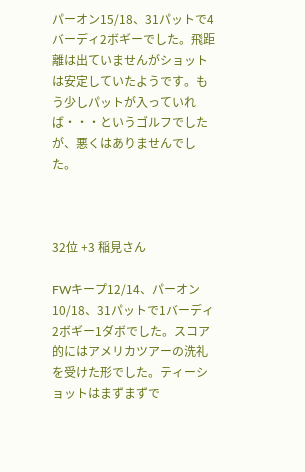パーオン15/18、31パットで4バーディ2ボギーでした。飛距離は出ていませんがショットは安定していたようです。もう少しパットが入っていれば・・・というゴルフでしたが、悪くはありませんでした。



32位 +3 稲見さん

FWキープ12/14、パーオン10/18、31パットで1バーディ2ボギー1ダボでした。スコア的にはアメリカツアーの洗礼を受けた形でした。ティーショットはまずまずで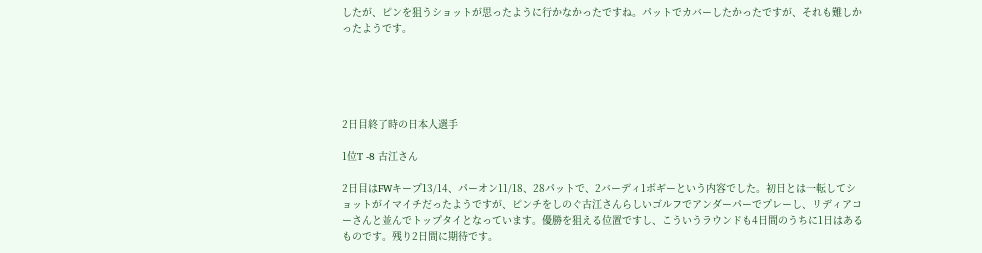したが、ピンを狙うショットが思ったように行かなかったですね。パットでカバーしたかったですが、それも難しかったようです。





2日目終了時の日本人選手

1位T -8 古江さん

2日目はFWキープ13/14、パーオン11/18、28パットで、2バーディ1ボギーという内容でした。初日とは一転してショットがイマイチだったようですが、ピンチをしのぐ古江さんらしいゴルフでアンダーパーでプレーし、リディアコーさんと並んでトップタイとなっています。優勝を狙える位置ですし、こういうラウンドも4日間のうちに1日はあるものです。残り2日間に期待です。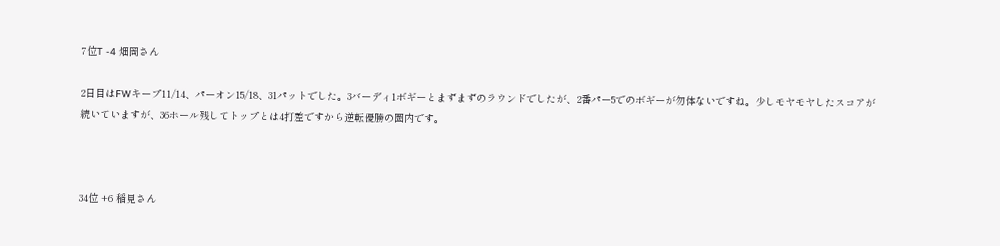7位T -4 畑岡さん

2日目はFWキープ11/14、パーオン15/18、31パットでした。3バーディ1ボギーとまずまずのラウンドでしたが、2番パー5でのボギーが勿体ないですね。少しモヤモヤしたスコアが続いていますが、36ホール残してトップとは4打差ですから逆転優勝の圏内です。



34位 +6 稲見さん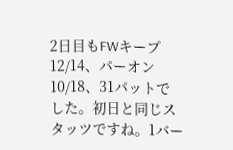2日目もFWキープ12/14、パーオン10/18、31パットでした。初日と同じスタッツですね。1バー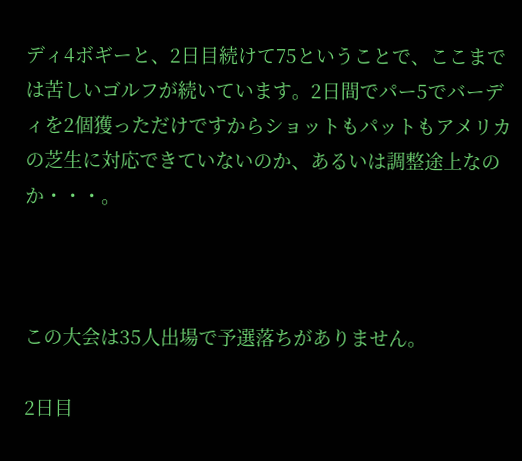ディ4ボギーと、2日目続けて75ということで、ここまでは苦しいゴルフが続いています。2日間でパー5でバーディを2個獲っただけですからショットもパットもアメリカの芝生に対応できていないのか、あるいは調整途上なのか・・・。



この大会は35人出場で予選落ちがありません。

2日目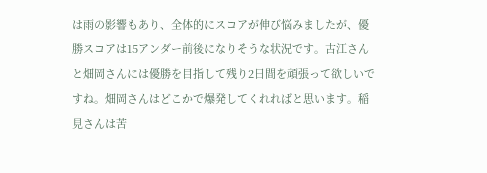は雨の影響もあり、全体的にスコアが伸び悩みましたが、優勝スコアは15アンダー前後になりそうな状況です。古江さんと畑岡さんには優勝を目指して残り2日間を頑張って欲しいですね。畑岡さんはどこかで爆発してくれればと思います。稲見さんは苦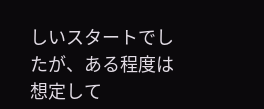しいスタートでしたが、ある程度は想定して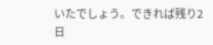いたでしょう。できれば残り2日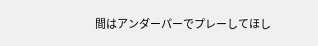間はアンダーパーでプレーしてほし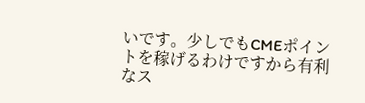いです。少しでもCMEポイントを稼げるわけですから有利なス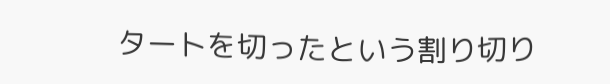タートを切ったという割り切り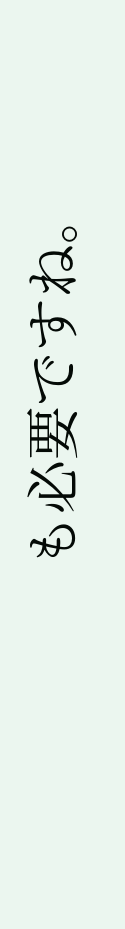も必要ですね。